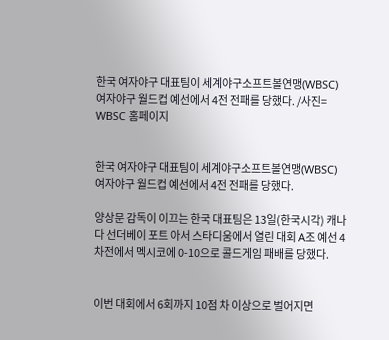한국 여자야구 대표팀이 세계야구소프트볼연맹(WBSC) 여자야구 월드컵 예선에서 4전 전패를 당했다. /사진= WBSC 홈페이지


한국 여자야구 대표팀이 세계야구소프트볼연맹(WBSC) 여자야구 월드컵 예선에서 4전 전패를 당했다.

양상문 감독이 이끄는 한국 대표팀은 13일(한국시각) 캐나다 선더베이 포트 아서 스타디움에서 열린 대회 A조 예선 4차전에서 멕시코에 0-10으로 콜드게임 패배를 당했다.


이번 대회에서 6회까지 10점 차 이상으로 벌어지면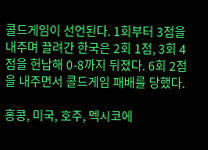콜드게임이 선언된다. 1회부터 3점을 내주며 끌려간 한국은 2회 1점, 3회 4점을 헌납해 0-8까지 뒤졌다. 6회 2점을 내주면서 콜드게임 패배를 당했다.

홍콩, 미국, 호주, 멕시코에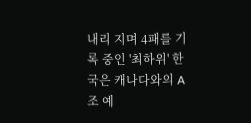내리 지며 4패를 기록 중인 '최하위' 한국은 캐나다와의 A조 예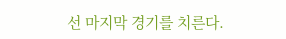선 마지막 경기를 치른다.